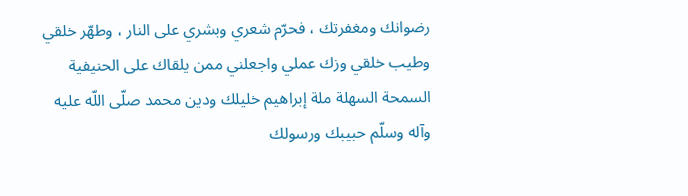رضوانك ومغفرتك ، فحرّم شعري وبشري على النار ، وطهّر خلقي وطيب خلقي وزك عملي واجعلني ممن يلقاك على الحنيفية السمحة السهلة ملة إبراهيم خليلك ودين محمد صلّى اللّه عليه وآله وسلّم حبيبك ورسولك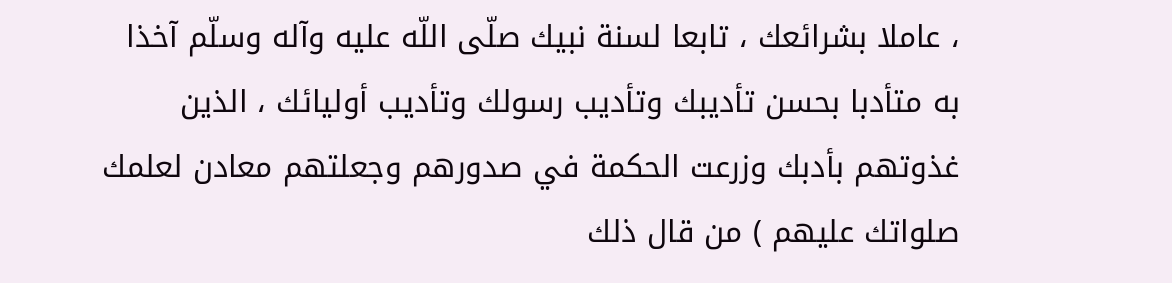، عاملا بشرائعك ، تابعا لسنة نبيك صلّى اللّه عليه وآله وسلّم آخذا به متأدبا بحسن تأديبك وتأديب رسولك وتأديب أوليائك ، الذين غذوتهم بأدبك وزرعت الحكمة في صدورهم وجعلتهم معادن لعلمك صلواتك عليهم ) من قال ذلك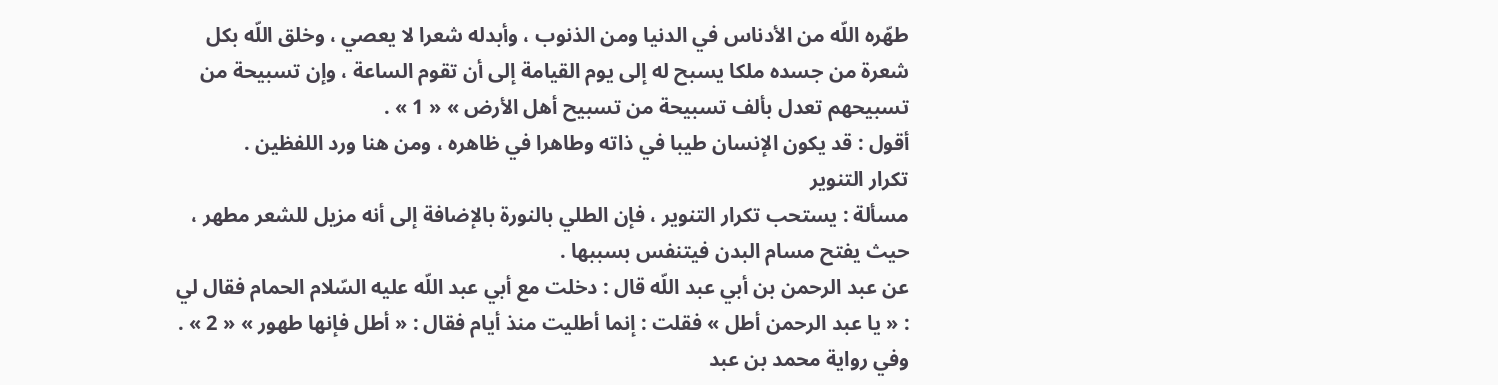طهّره اللّه من الأدناس في الدنيا ومن الذنوب ، وأبدله شعرا لا يعصي ، وخلق اللّه بكل شعرة من جسده ملكا يسبح له إلى يوم القيامة إلى أن تقوم الساعة ، وإن تسبيحة من تسبيحهم تعدل بألف تسبيحة من تسبيح أهل الأرض » « 1 » .
أقول : قد يكون الإنسان طيبا في ذاته وطاهرا في ظاهره ، ومن هنا ورد اللفظين .
تكرار التنوير
مسألة : يستحب تكرار التنوير ، فإن الطلي بالنورة بالإضافة إلى أنه مزيل للشعر مطهر ، حيث يفتح مسام البدن فيتنفس بسببها .
عن عبد الرحمن بن أبي عبد اللّه قال : دخلت مع أبي عبد اللّه عليه السّلام الحمام فقال لي : « يا عبد الرحمن أطل » فقلت : إنما أطليت منذ أيام فقال : « أطل فإنها طهور » « 2 » .
وفي رواية محمد بن عبد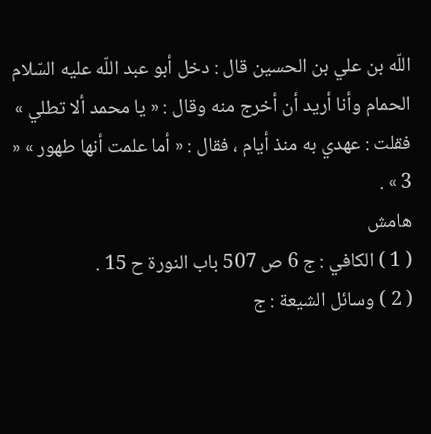اللّه بن علي بن الحسين قال : دخل أبو عبد اللّه عليه السّلام الحمام وأنا أريد أن أخرج منه وقال : « يا محمد ألا تطلي » فقلت : عهدي به منذ أيام ، فقال : « أما علمت أنها طهور » « 3 » .
هامش
( 1 ) الكافي : ج 6 ص 507 باب النورة ح 15 .
( 2 ) وسائل الشيعة : ج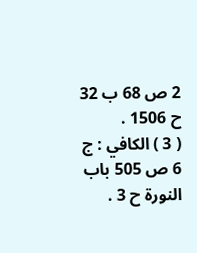2 ص 68 ب 32 ح 1506 .
( 3 ) الكافي : ج 6 ص 505 باب النورة ح 3 .